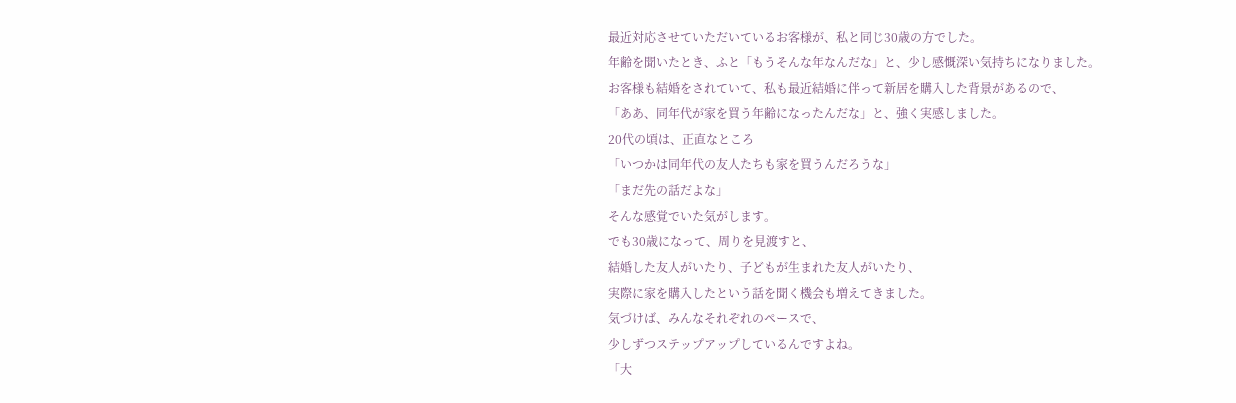最近対応させていただいているお客様が、私と同じ30歳の方でした。
年齢を聞いたとき、ふと「もうそんな年なんだな」と、少し感慨深い気持ちになりました。
お客様も結婚をされていて、私も最近結婚に伴って新居を購入した背景があるので、
「ああ、同年代が家を買う年齢になったんだな」と、強く実感しました。
20代の頃は、正直なところ
「いつかは同年代の友人たちも家を買うんだろうな」
「まだ先の話だよな」
そんな感覚でいた気がします。
でも30歳になって、周りを見渡すと、
結婚した友人がいたり、子どもが生まれた友人がいたり、
実際に家を購入したという話を聞く機会も増えてきました。
気づけば、みんなそれぞれのペースで、
少しずつステップアップしているんですよね。
「大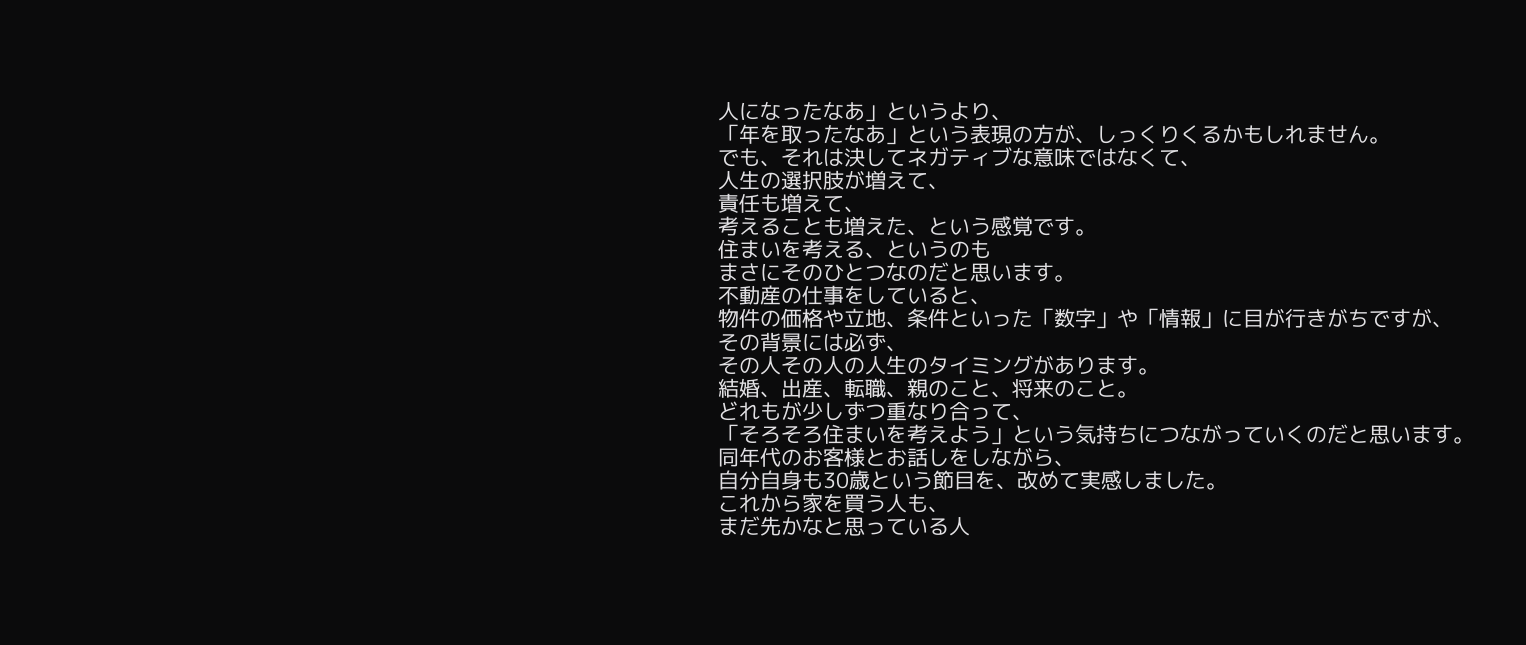人になったなあ」というより、
「年を取ったなあ」という表現の方が、しっくりくるかもしれません。
でも、それは決してネガティブな意味ではなくて、
人生の選択肢が増えて、
責任も増えて、
考えることも増えた、という感覚です。
住まいを考える、というのも
まさにそのひとつなのだと思います。
不動産の仕事をしていると、
物件の価格や立地、条件といった「数字」や「情報」に目が行きがちですが、
その背景には必ず、
その人その人の人生のタイミングがあります。
結婚、出産、転職、親のこと、将来のこと。
どれもが少しずつ重なり合って、
「そろそろ住まいを考えよう」という気持ちにつながっていくのだと思います。
同年代のお客様とお話しをしながら、
自分自身も30歳という節目を、改めて実感しました。
これから家を買う人も、
まだ先かなと思っている人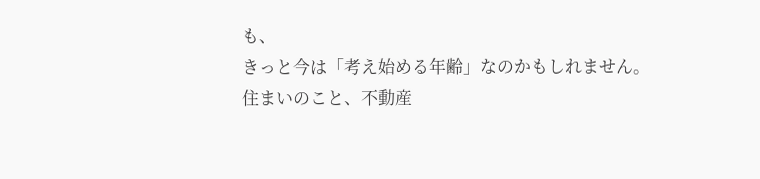も、
きっと今は「考え始める年齢」なのかもしれません。
住まいのこと、不動産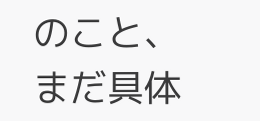のこと、
まだ具体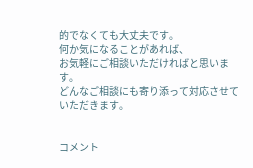的でなくても大丈夫です。
何か気になることがあれば、
お気軽にご相談いただければと思います。
どんなご相談にも寄り添って対応させていただきます。


コメント